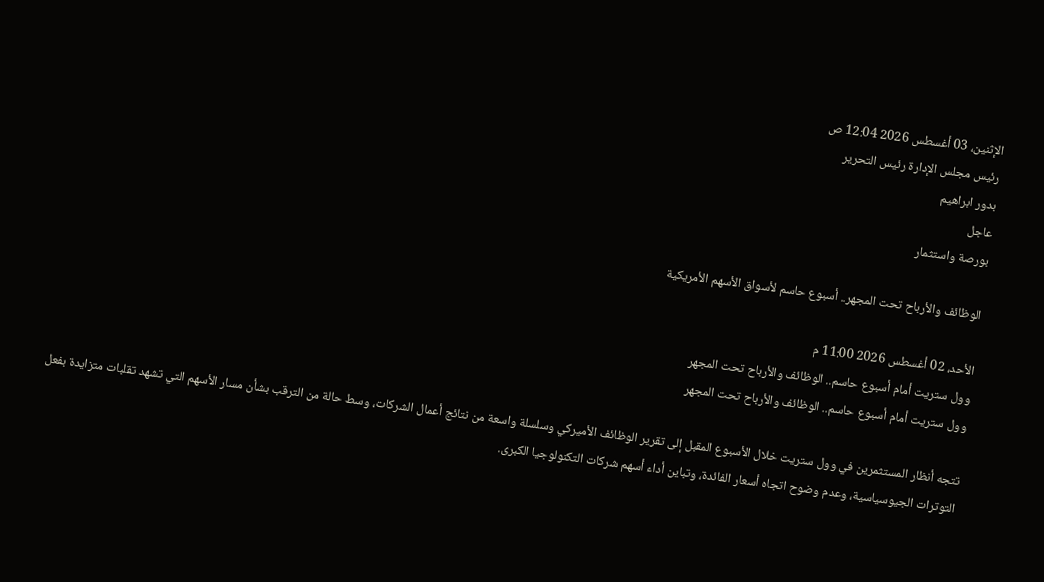الإثنين، 03 أغسطس 2026 12:04 ص
رئيس مجلس الإدارة رئيس التحرير
بدور ابراهيم
عاجل
بورصة واستثمار

الوظائف والأرباح تحت المجهر.. أسبوع حاسم لأسواق الأسهم الأمريكية

الأحد، 02 أغسطس 2026 11:00 م
وول ستريت أمام أسبوع حاسم.. الوظائف والأرباح تحت المجهر
وول ستريت أمام أسبوع حاسم.. الوظائف والأرباح تحت المجهر

تتجه أنظار المستثمرين في وول ستريت خلال الأسبوع المقبل إلى تقرير الوظائف الأميركي وسلسلة واسعة من نتائج أعمال الشركات، وسط حالة من الترقب بشأن مسار الأسهم التي تشهد تقلبات متزايدة بفعل التوترات الجيوسياسية، وعدم وضوح اتجاه أسعار الفائدة، وتباين أداء أسهم شركات التكنولوجيا الكبرى.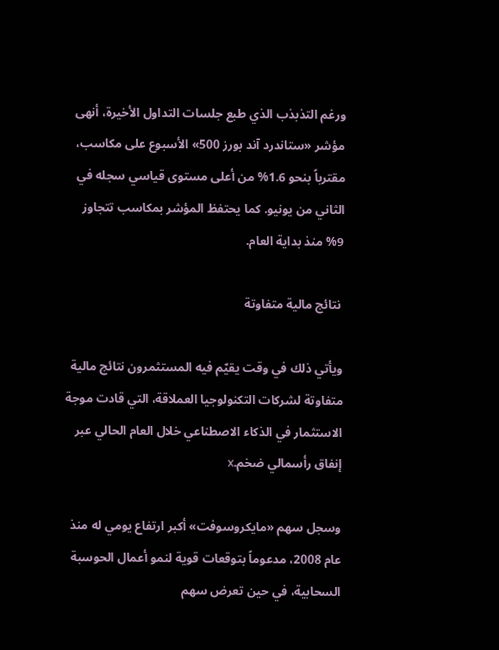ورغم التذبذب الذي طبع جلسات التداول الأخيرة، أنهى مؤشر «ستاندرد آند بورز 500» الأسبوع على مكاسب، مقترباً بنحو 1.6% من أعلى مستوى قياسي سجله في الثاني من يونيو. كما يحتفظ المؤشر بمكاسب تتجاوز 9% منذ بداية العام.

 نتائج مالية متفاوتة

ويأتي ذلك في وقت يقيّم فيه المستثمرون نتائج مالية متفاوتة لشركات التكنولوجيا العملاقة، التي قادت موجة الاستثمار في الذكاء الاصطناعي خلال العام الحالي عبر إنفاق رأسمالي ضخم.x

وسجل سهم «مايكروسوفت» أكبر ارتفاع يومي له منذ عام 2008، مدعوماً بتوقعات قوية لنمو أعمال الحوسبة السحابية، في حين تعرض سهم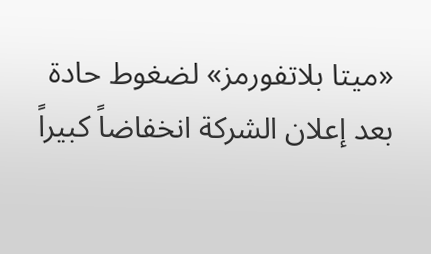«ميتا بلاتفورمز» لضغوط حادة بعد إعلان الشركة انخفاضاً كبيراً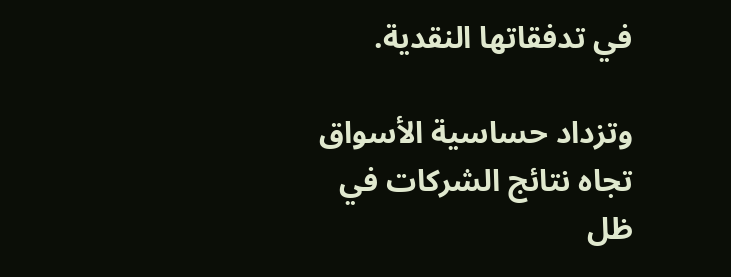في تدفقاتها النقدية.

وتزداد حساسية الأسواق تجاه نتائج الشركات في ظل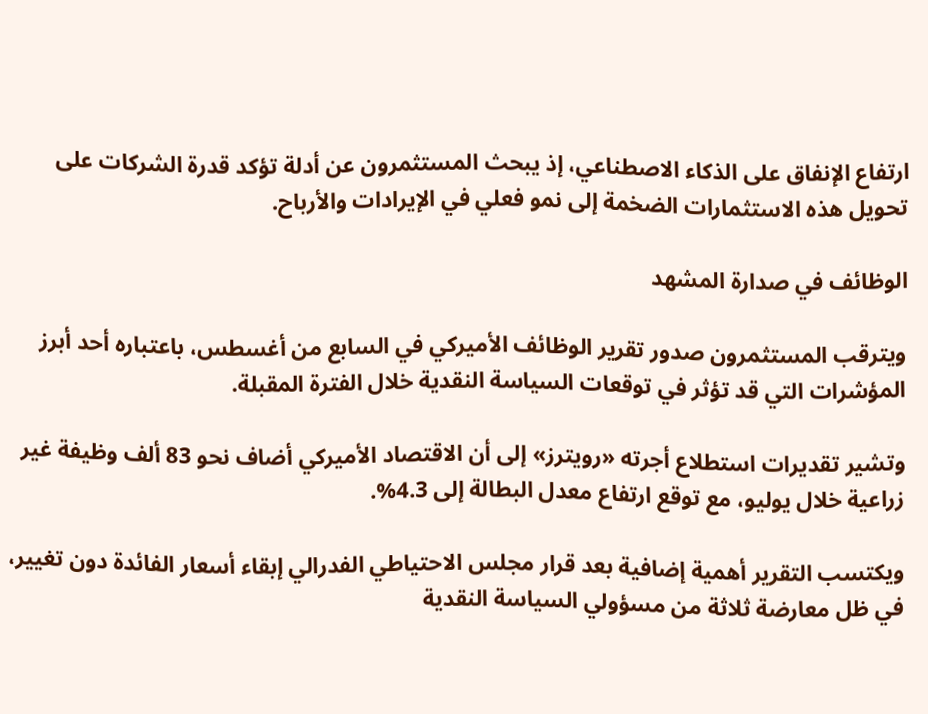ارتفاع الإنفاق على الذكاء الاصطناعي، إذ يبحث المستثمرون عن أدلة تؤكد قدرة الشركات على تحويل هذه الاستثمارات الضخمة إلى نمو فعلي في الإيرادات والأرباح.

الوظائف في صدارة المشهد

ويترقب المستثمرون صدور تقرير الوظائف الأميركي في السابع من أغسطس، باعتباره أحد أبرز المؤشرات التي قد تؤثر في توقعات السياسة النقدية خلال الفترة المقبلة.

وتشير تقديرات استطلاع أجرته «رويترز» إلى أن الاقتصاد الأميركي أضاف نحو 83 ألف وظيفة غير زراعية خلال يوليو، مع توقع ارتفاع معدل البطالة إلى 4.3%.

ويكتسب التقرير أهمية إضافية بعد قرار مجلس الاحتياطي الفدرالي إبقاء أسعار الفائدة دون تغيير، في ظل معارضة ثلاثة من مسؤولي السياسة النقدية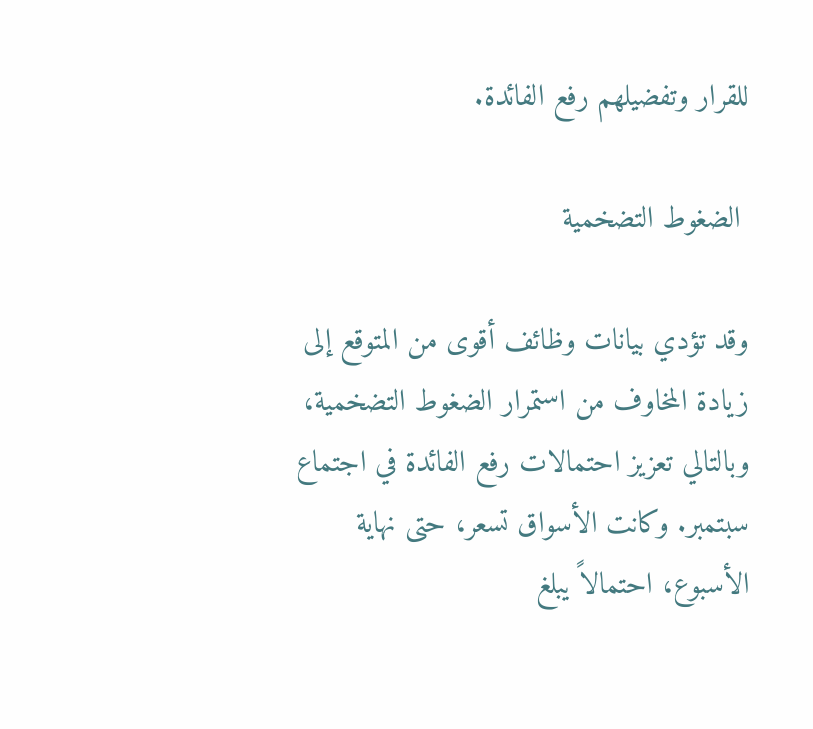للقرار وتفضيلهم رفع الفائدة.

 الضغوط التضخمية

وقد تؤدي بيانات وظائف أقوى من المتوقع إلى زيادة المخاوف من استمرار الضغوط التضخمية، وبالتالي تعزيز احتمالات رفع الفائدة في اجتماع سبتمبر. وكانت الأسواق تسعر، حتى نهاية الأسبوع، احتمالاً يبلغ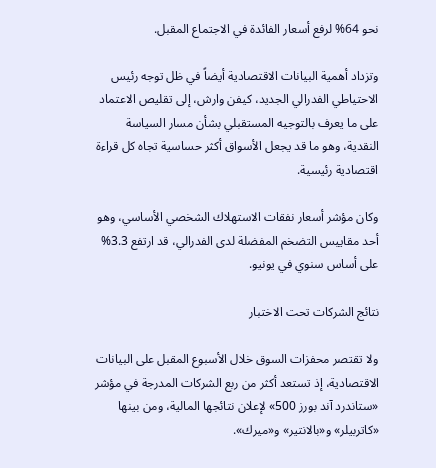نحو 64% لرفع أسعار الفائدة في الاجتماع المقبل.

وتزداد أهمية البيانات الاقتصادية أيضاً في ظل توجه رئيس الاحتياطي الفدرالي الجديد، كيفن وارش، إلى تقليص الاعتماد على ما يعرف بالتوجيه المستقبلي بشأن مسار السياسة النقدية، وهو ما قد يجعل الأسواق أكثر حساسية تجاه كل قراءة اقتصادية رئيسية.

وكان مؤشر أسعار نفقات الاستهلاك الشخصي الأساسي، وهو أحد مقاييس التضخم المفضلة لدى الفدرالي، قد ارتفع 3.3% على أساس سنوي في يونيو.

نتائج الشركات تحت الاختبار

ولا تقتصر محفزات السوق خلال الأسبوع المقبل على البيانات الاقتصادية، إذ تستعد أكثر من ربع الشركات المدرجة في مؤشر «ستاندرد آند بورز 500» لإعلان نتائجها المالية، ومن بينها «كاتربيلر» و«بالانتير» و«ميرك».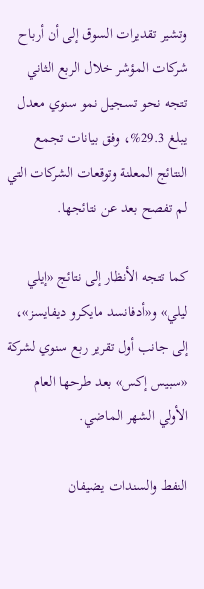وتشير تقديرات السوق إلى أن أرباح شركات المؤشر خلال الربع الثاني تتجه نحو تسجيل نمو سنوي معدل يبلغ 29.3%، وفق بيانات تجمع النتائج المعلنة وتوقعات الشركات التي لم تفصح بعد عن نتائجها.

كما تتجه الأنظار إلى نتائج «إيلي ليلي» و«أدفانسد مايكرو ديفايسز»، إلى جانب أول تقرير ربع سنوي لشركة «سبيس إكس» بعد طرحها العام الأولي الشهر الماضي.

النفط والسندات يضيفان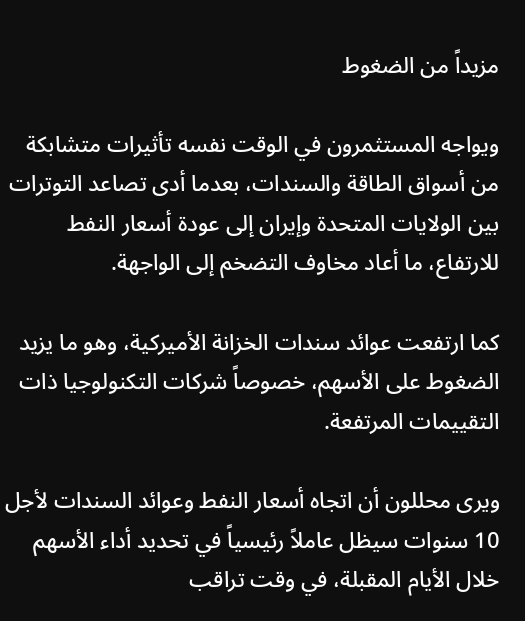مزيداً من الضغوط

ويواجه المستثمرون في الوقت نفسه تأثيرات متشابكة من أسواق الطاقة والسندات، بعدما أدى تصاعد التوترات بين الولايات المتحدة وإيران إلى عودة أسعار النفط للارتفاع، ما أعاد مخاوف التضخم إلى الواجهة.

كما ارتفعت عوائد سندات الخزانة الأميركية، وهو ما يزيد الضغوط على الأسهم، خصوصاً شركات التكنولوجيا ذات التقييمات المرتفعة.

ويرى محللون أن اتجاه أسعار النفط وعوائد السندات لأجل 10 سنوات سيظل عاملاً رئيسياً في تحديد أداء الأسهم خلال الأيام المقبلة، في وقت تراقب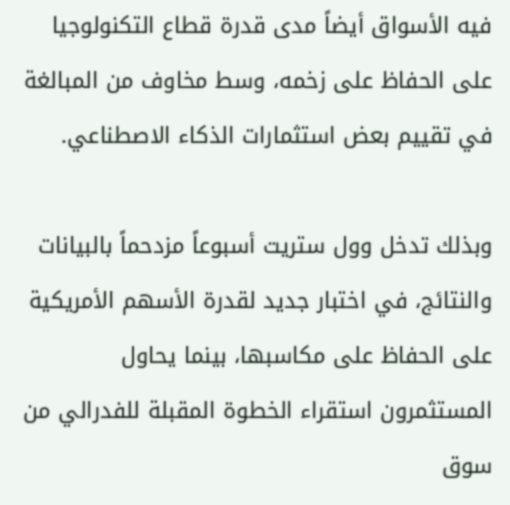فيه الأسواق أيضاً مدى قدرة قطاع التكنولوجيا على الحفاظ على زخمه، وسط مخاوف من المبالغة في تقييم بعض استثمارات الذكاء الاصطناعي.

وبذلك تدخل وول ستريت أسبوعاً مزدحماً بالبيانات والنتائج، في اختبار جديد لقدرة الأسهم الأمريكية على الحفاظ على مكاسبها، بينما يحاول المستثمرون استقراء الخطوة المقبلة للفدرالي من سوق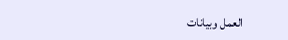العمل وبيانات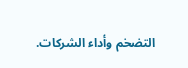التضخم وأداء الشركات.